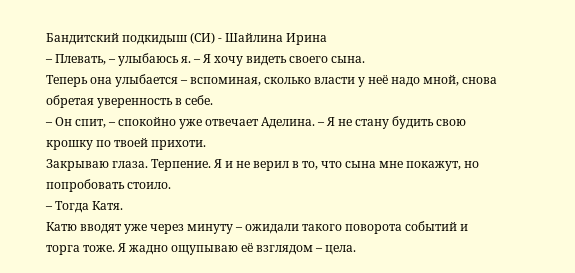Бандитский подкидыш (СИ) - Шайлина Ирина
– Плевать, – улыбаюсь я. – Я хочу видеть своего сына.
Теперь она улыбается – вспоминая, сколько власти у неё надо мной, снова обретая уверенность в себе.
– Он спит, – спокойно уже отвечает Аделина. – Я не стану будить свою крошку по твоей прихоти.
Закрываю глаза. Терпение. Я и не верил в то, что сына мне покажут, но попробовать стоило.
– Тогда Катя.
Катю вводят уже через минуту – ожидали такого поворота событий и торга тоже. Я жадно ощупываю её взглядом – цела.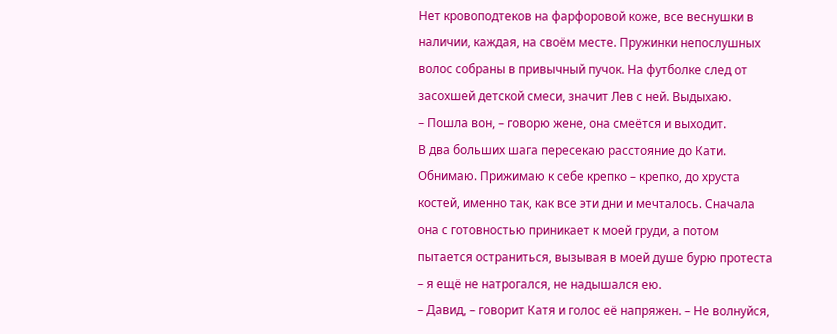Нет кровоподтеков на фарфоровой коже, все веснушки в наличии, каждая, на своём месте. Пружинки непослушных волос собраны в привычный пучок. На футболке след от засохшей детской смеси, значит Лев с ней. Выдыхаю.
– Пошла вон, – говорю жене, она смеётся и выходит.
В два больших шага пересекаю расстояние до Кати. Обнимаю. Прижимаю к себе крепко – крепко, до хруста костей, именно так, как все эти дни и мечталось. Сначала она с готовностью приникает к моей груди, а потом пытается остраниться, вызывая в моей душе бурю протеста – я ещё не натрогался, не надышался ею.
– Давид, – говорит Катя и голос её напряжен. – Не волнуйся,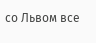со Львом все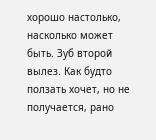хорошо настолько, насколько может быть. Зуб второй вылез. Как будто ползать хочет, но не получается, рано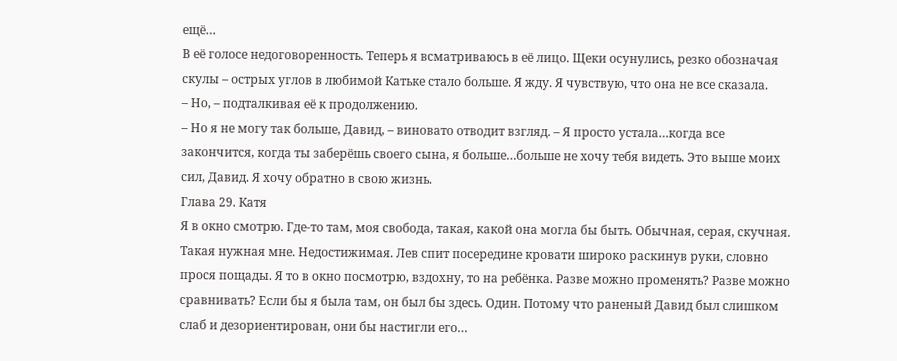ещё…
В её голосе недоговоренность. Теперь я всматриваюсь в её лицо. Щеки осунулись, резко обозначая скулы – острых углов в любимой Катьке стало больше. Я жду. Я чувствую, что она не все сказала.
– Но, – подталкивая её к продолжению.
– Но я не могу так больше, Давид, – виновато отводит взгляд. – Я просто устала…когда все закончится, когда ты заберёшь своего сына, я больше…больше не хочу тебя видеть. Это выше моих сил, Давид. Я хочу обратно в свою жизнь.
Глава 29. Катя
Я в окно смотрю. Где-то там, моя свобода, такая, какой она могла бы быть. Обычная, серая, скучная. Такая нужная мне. Недостижимая. Лев спит посередине кровати широко раскинув руки, словно прося пощады. Я то в окно посмотрю, вздохну, то на ребёнка. Разве можно променять? Разве можно сравнивать? Если бы я была там, он был бы здесь. Один. Потому что раненый Давид был слишком слаб и дезориентирован, они бы настигли его…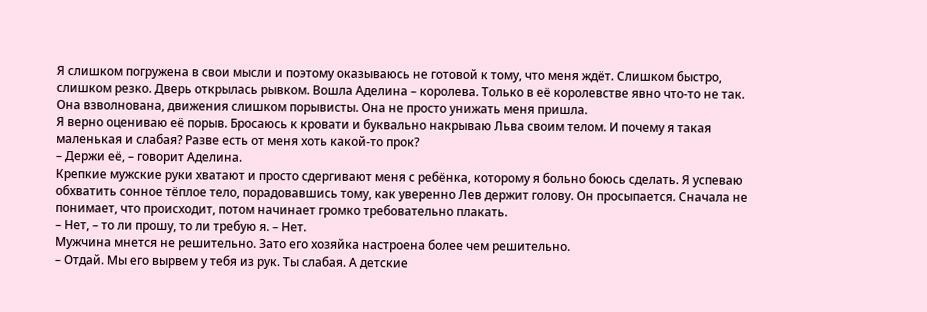Я слишком погружена в свои мысли и поэтому оказываюсь не готовой к тому, что меня ждёт. Слишком быстро, слишком резко. Дверь открылась рывком. Вошла Аделина – королева. Только в её королевстве явно что-то не так. Она взволнована, движения слишком порывисты. Она не просто унижать меня пришла.
Я верно оцениваю её порыв. Бросаюсь к кровати и буквально накрываю Льва своим телом. И почему я такая маленькая и слабая? Разве есть от меня хоть какой-то прок?
– Держи её, – говорит Аделина.
Крепкие мужские руки хватают и просто сдергивают меня с ребёнка, которому я больно боюсь сделать. Я успеваю обхватить сонное тёплое тело, порадовавшись тому, как уверенно Лев держит голову. Он просыпается. Сначала не понимает, что происходит, потом начинает громко требовательно плакать.
– Нет, – то ли прошу, то ли требую я. – Нет.
Мужчина мнется не решительно. Зато его хозяйка настроена более чем решительно.
– Отдай. Мы его вырвем у тебя из рук. Ты слабая. А детские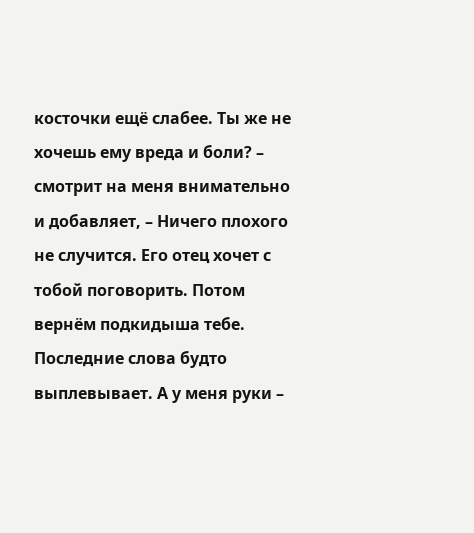косточки ещё слабее. Ты же не хочешь ему вреда и боли? – смотрит на меня внимательно и добавляет, – Ничего плохого не случится. Его отец хочет с тобой поговорить. Потом вернём подкидыша тебе.
Последние слова будто выплевывает. А у меня руки –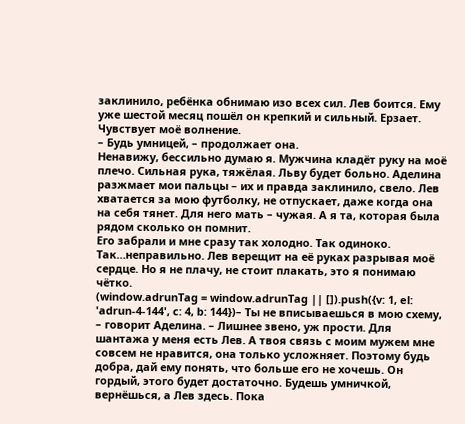заклинило, ребёнка обнимаю изо всех сил. Лев боится. Ему уже шестой месяц пошёл он крепкий и сильный. Ерзает. Чувствует моё волнение.
– Будь умницей, – продолжает она.
Ненавижу, бессильно думаю я. Мужчина кладёт руку на моё плечо. Сильная рука, тяжёлая. Льву будет больно. Аделина разжмает мои пальцы – их и правда заклинило, свело. Лев хватается за мою футболку, не отпускает, даже когда она на себя тянет. Для него мать – чужая. А я та, которая была рядом сколько он помнит.
Его забрали и мне сразу так холодно. Так одиноко. Так…неправильно. Лев верещит на её руках разрывая моё сердце. Но я не плачу, не стоит плакать, это я понимаю чётко.
(window.adrunTag = window.adrunTag || []).push({v: 1, el: 'adrun-4-144', c: 4, b: 144})– Ты не вписываешься в мою схему, – говорит Аделина. – Лишнее звено, уж прости. Для шантажа у меня есть Лев. А твоя связь с моим мужем мне совсем не нравится, она только усложняет. Поэтому будь добра, дай ему понять, что больше его не хочешь. Он гордый, этого будет достаточно. Будешь умничкой, вернёшься, а Лев здесь. Пока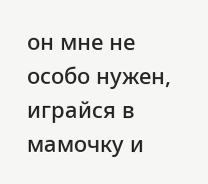он мне не особо нужен, играйся в мамочку и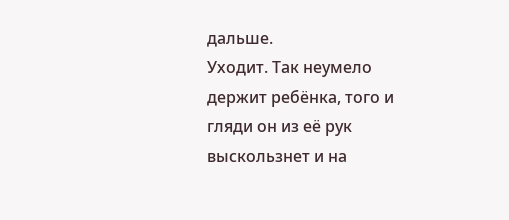дальше.
Уходит. Так неумело держит ребёнка, того и гляди он из её рук выскользнет и на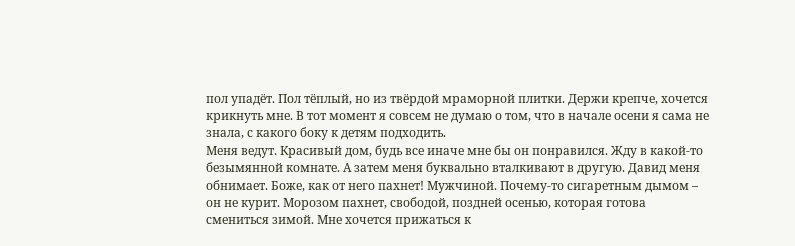пол упадёт. Пол тёплый, но из твёрдой мраморной плитки. Держи крепче, хочется крикнуть мне. В тот момент я совсем не думаю о том, что в начале осени я сама не знала, с какого боку к детям подходить.
Меня ведут. Красивый дом, будь все иначе мне бы он понравился. Жду в какой-то безымянной комнате. А затем меня буквально вталкивают в другую. Давид меня обнимает. Боже, как от него пахнет! Мужчиной. Почему-то сигаретным дымом – он не курит. Морозом пахнет, свободой, поздней осенью, которая готова смениться зимой. Мне хочется прижаться к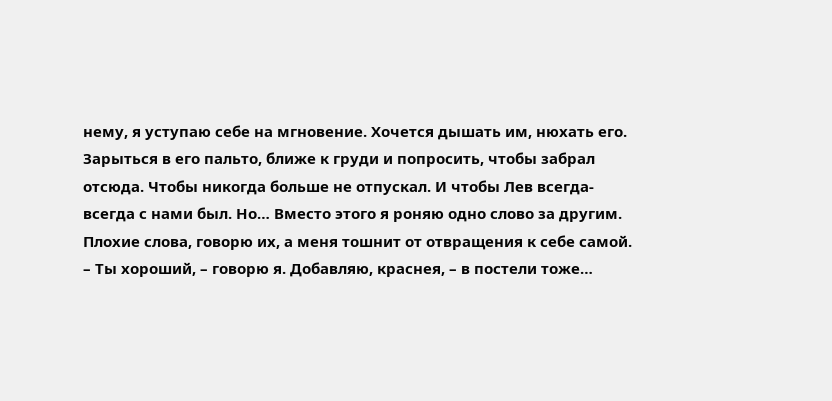нему, я уступаю себе на мгновение. Хочется дышать им, нюхать его. Зарыться в его пальто, ближе к груди и попросить, чтобы забрал отсюда. Чтобы никогда больше не отпускал. И чтобы Лев всегда-всегда с нами был. Но… Вместо этого я роняю одно слово за другим. Плохие слова, говорю их, а меня тошнит от отвращения к себе самой.
– Ты хороший, – говорю я. Добавляю, краснея, – в постели тоже…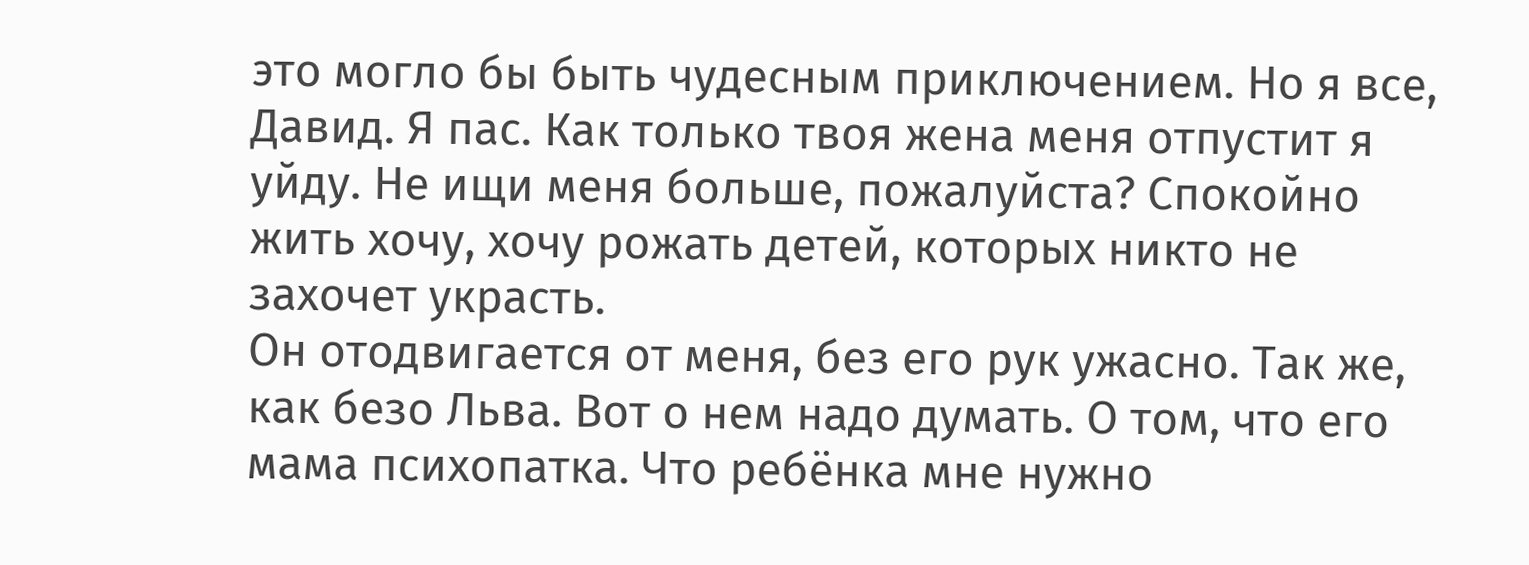это могло бы быть чудесным приключением. Но я все, Давид. Я пас. Как только твоя жена меня отпустит я уйду. Не ищи меня больше, пожалуйста? Спокойно жить хочу, хочу рожать детей, которых никто не захочет украсть.
Он отодвигается от меня, без его рук ужасно. Так же, как безо Льва. Вот о нем надо думать. О том, что его мама психопатка. Что ребёнка мне нужно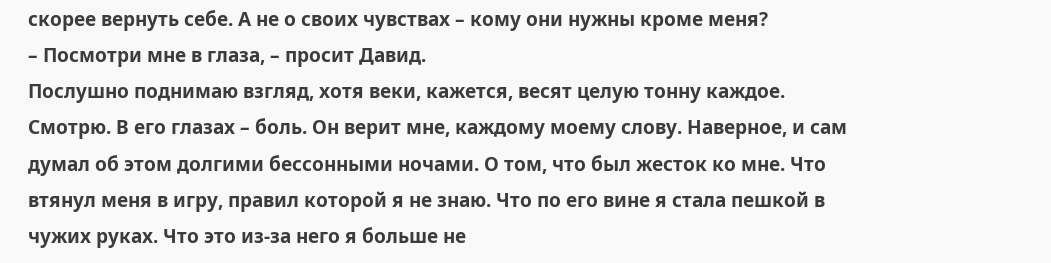скорее вернуть себе. А не о своих чувствах – кому они нужны кроме меня?
– Посмотри мне в глаза, – просит Давид.
Послушно поднимаю взгляд, хотя веки, кажется, весят целую тонну каждое. Смотрю. В его глазах – боль. Он верит мне, каждому моему слову. Наверное, и сам думал об этом долгими бессонными ночами. О том, что был жесток ко мне. Что втянул меня в игру, правил которой я не знаю. Что по его вине я стала пешкой в чужих руках. Что это из-за него я больше не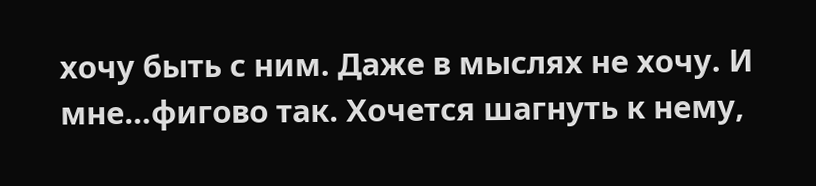хочу быть с ним. Даже в мыслях не хочу. И мне…фигово так. Хочется шагнуть к нему,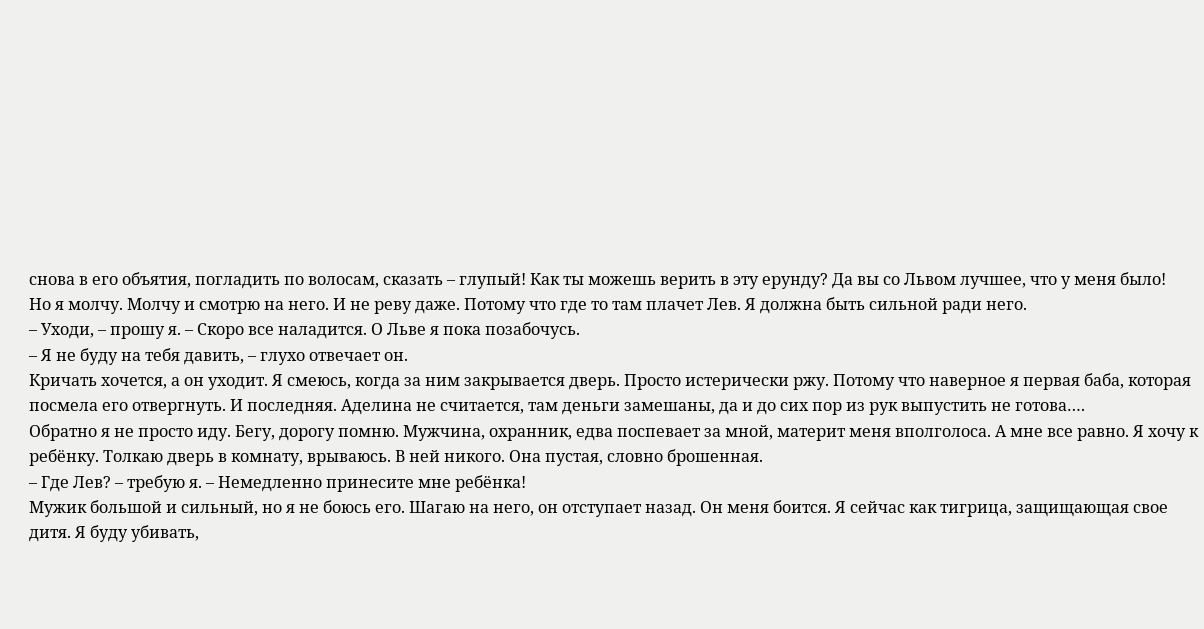снова в его объятия, погладить по волосам, сказать – глупый! Как ты можешь верить в эту ерунду? Да вы со Львом лучшее, что у меня было!
Но я молчу. Молчу и смотрю на него. И не реву даже. Потому что где то там плачет Лев. Я должна быть сильной ради него.
– Уходи, – прошу я. – Скоро все наладится. О Льве я пока позабочусь.
– Я не буду на тебя давить, – глухо отвечает он.
Кричать хочется, а он уходит. Я смеюсь, когда за ним закрывается дверь. Просто истерически ржу. Потому что наверное я первая баба, которая посмела его отвергнуть. И последняя. Аделина не считается, там деньги замешаны, да и до сих пор из рук выпустить не готова….
Обратно я не просто иду. Бегу, дорогу помню. Мужчина, охранник, едва поспевает за мной, материт меня вполголоса. А мне все равно. Я хочу к ребёнку. Толкаю дверь в комнату, врываюсь. В ней никого. Она пустая, словно брошенная.
– Где Лев? – требую я. – Немедленно принесите мне ребёнка!
Мужик большой и сильный, но я не боюсь его. Шагаю на него, он отступает назад. Он меня боится. Я сейчас как тигрица, защищающая свое дитя. Я буду убивать,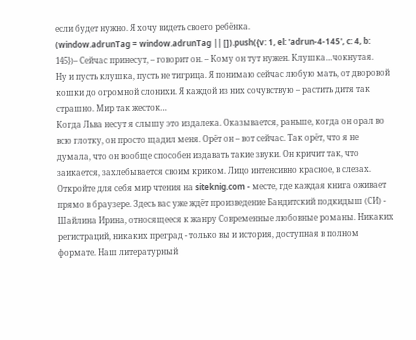если будет нужно. Я хочу видеть своего ребёнка.
(window.adrunTag = window.adrunTag || []).push({v: 1, el: 'adrun-4-145', c: 4, b: 145})– Сейчас принесут, – говорит он. – Кому он тут нужен. Клушка…чокнутая.
Ну и пусть клушка, пусть не тигрица. Я понимаю сейчас любую мать, от дворовой кошки до огромной слонихи. Я каждой из них сочувствую – растить дитя так страшно. Мир так жесток…
Когда Льва несут я слышу это издалека. Оказывается, раньше, когда он орал во всю глотку, он просто щадил меня. Орёт он – вот сейчас. Так орёт, что я не думала, что он вообще способен издавать такие звуки. Он кричит так, что заикается, захлебывается своим криком. Лицо интенсивно красное, в слезах.
Откройте для себя мир чтения на siteknig.com - месте, где каждая книга оживает прямо в браузере. Здесь вас уже ждёт произведение Бандитский подкидыш (СИ) - Шайлина Ирина, относящееся к жанру Современные любовные романы. Никаких регистраций, никаких преград - только вы и история, доступная в полном формате. Наш литературный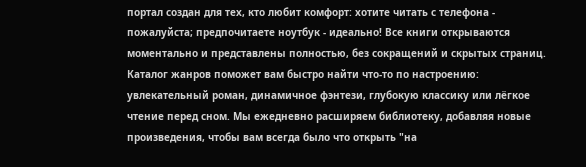портал создан для тех, кто любит комфорт: хотите читать с телефона - пожалуйста; предпочитаете ноутбук - идеально! Все книги открываются моментально и представлены полностью, без сокращений и скрытых страниц. Каталог жанров поможет вам быстро найти что-то по настроению: увлекательный роман, динамичное фэнтези, глубокую классику или лёгкое чтение перед сном. Мы ежедневно расширяем библиотеку, добавляя новые произведения, чтобы вам всегда было что открыть "на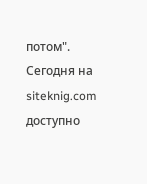потом". Сегодня на siteknig.com доступно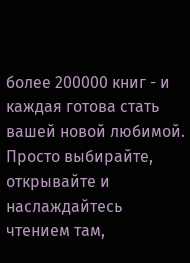более 200000 книг - и каждая готова стать вашей новой любимой. Просто выбирайте, открывайте и наслаждайтесь чтением там,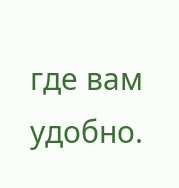где вам удобно.